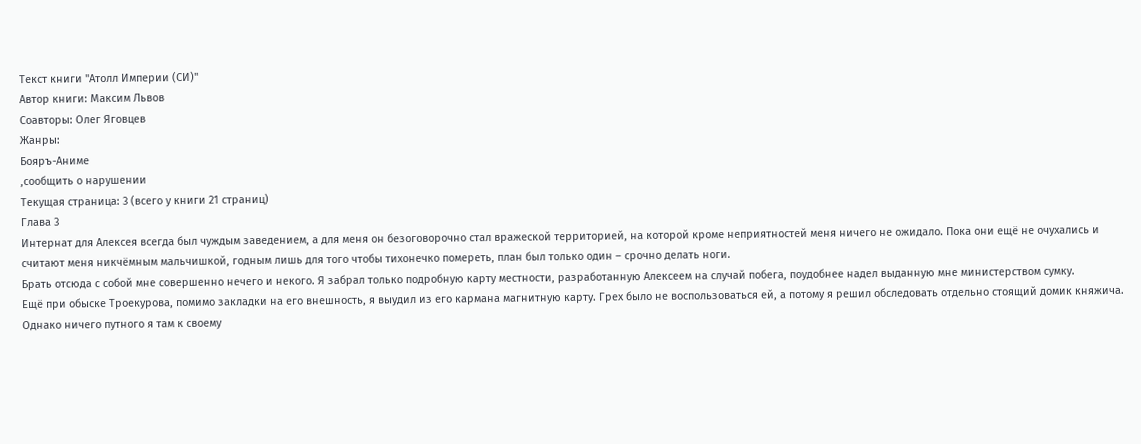Текст книги "Атолл Империи (СИ)"
Автор книги: Максим Львов
Соавторы: Олег Яговцев
Жанры:
Бояръ-Аниме
,сообщить о нарушении
Текущая страница: 3 (всего у книги 21 страниц)
Глава 3
Интернат для Алексея всегда был чуждым заведением, а для меня он безоговорочно стал вражеской территорией, на которой кроме неприятностей меня ничего не ожидало. Пока они ещё не очухались и считают меня никчёмным мальчишкой, годным лишь для того чтобы тихонечко помереть, план был только один – срочно делать ноги.
Брать отсюда с собой мне совершенно нечего и некого. Я забрал только подробную карту местности, разработанную Алексеем на случай побега, поудобнее надел выданную мне министерством сумку.
Ещё при обыске Троекурова, помимо закладки на его внешность, я выудил из его кармана магнитную карту. Грех было не воспользоваться ей, а потому я решил обследовать отдельно стоящий домик княжича. Однако ничего путного я там к своему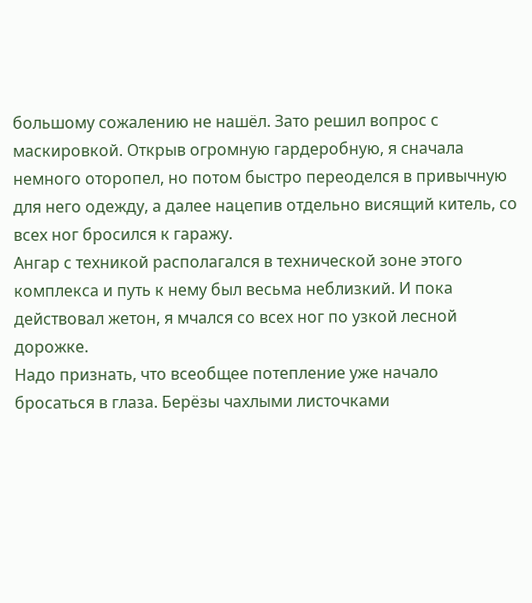большому сожалению не нашёл. Зато решил вопрос с маскировкой. Открыв огромную гардеробную, я сначала немного оторопел, но потом быстро переоделся в привычную для него одежду, а далее нацепив отдельно висящий китель, со всех ног бросился к гаражу.
Ангар с техникой располагался в технической зоне этого комплекса и путь к нему был весьма неблизкий. И пока действовал жетон, я мчался со всех ног по узкой лесной дорожке.
Надо признать, что всеобщее потепление уже начало бросаться в глаза. Берёзы чахлыми листочками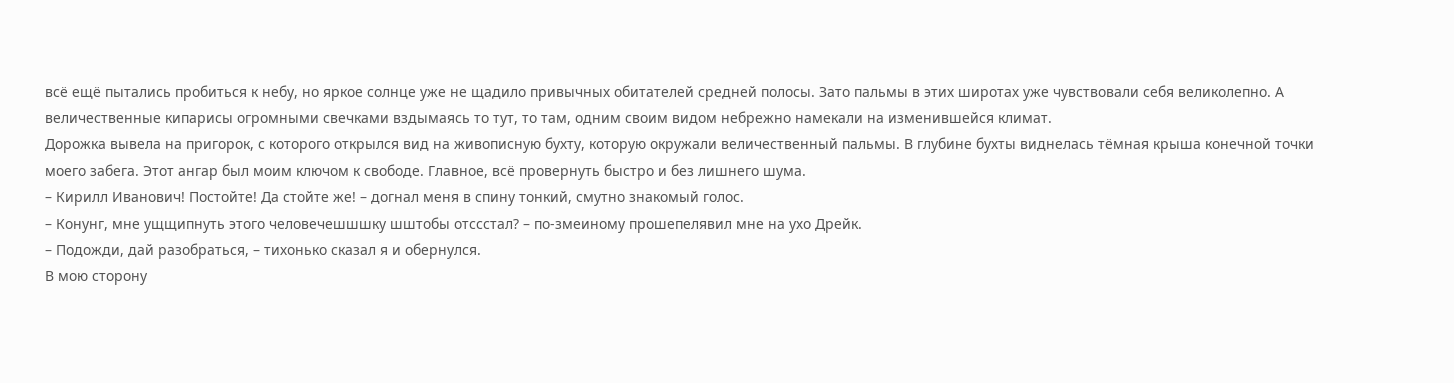всё ещё пытались пробиться к небу, но яркое солнце уже не щадило привычных обитателей средней полосы. Зато пальмы в этих широтах уже чувствовали себя великолепно. А величественные кипарисы огромными свечками вздымаясь то тут, то там, одним своим видом небрежно намекали на изменившейся климат.
Дорожка вывела на пригорок, с которого открылся вид на живописную бухту, которую окружали величественный пальмы. В глубине бухты виднелась тёмная крыша конечной точки моего забега. Этот ангар был моим ключом к свободе. Главное, всё провернуть быстро и без лишнего шума.
– Кирилл Иванович! Постойте! Да стойте же! – догнал меня в спину тонкий, смутно знакомый голос.
– Конунг, мне ущщипнуть этого человечешшшку шштобы отссстал? – по-змеиному прошепелявил мне на ухо Дрейк.
– Подожди, дай разобраться, – тихонько сказал я и обернулся.
В мою сторону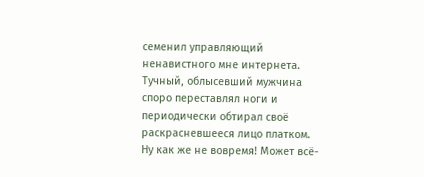семенил управляющий ненавистного мне интернета. Тучный, облысевший мужчина споро переставлял ноги и периодически обтирал своё раскрасневшееся лицо платком.
Ну как же не вовремя! Может всё-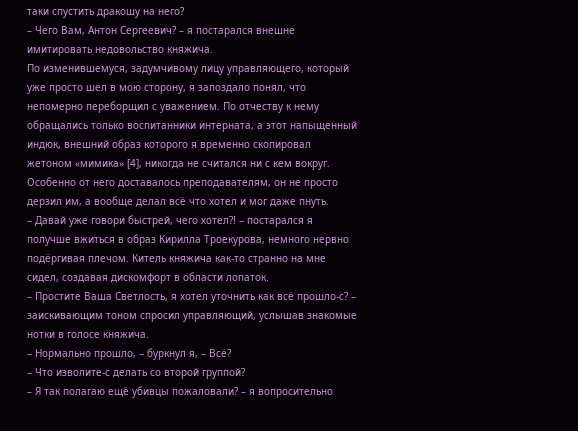таки спустить дракошу на него?
– Чего Вам, Антон Сергеевич? – я постарался внешне имитировать недовольство княжича.
По изменившемуся, задумчивому лицу управляющего, который уже просто шел в мою сторону, я запоздало понял, что непомерно переборщил с уважением. По отчеству к нему обращались только воспитанники интерната, а этот напыщенный индюк, внешний образ которого я временно скопировал жетоном «мимика» [4], никогда не считался ни с кем вокруг. Особенно от него доставалось преподавателям, он не просто дерзил им, а вообще делал всё что хотел и мог даже пнуть.
– Давай уже говори быстрей, чего хотел⁈ – постарался я получше вжиться в образ Кирилла Троекурова, немного нервно подёргивая плечом. Китель княжича как-то странно на мне сидел, создавая дискомфорт в области лопаток.
– Простите Ваша Светлость, я хотел уточнить как всё прошло-с? – заискивающим тоном спросил управляющий, услышав знакомые нотки в голосе княжича.
– Нормально прошло, – буркнул я, – Всё?
– Что изволите-с делать со второй группой?
– Я так полагаю ещё убивцы пожаловали? – я вопросительно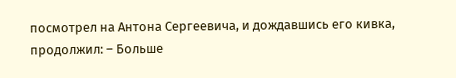посмотрел на Антона Сергеевича, и дождавшись его кивка, продолжил: – Больше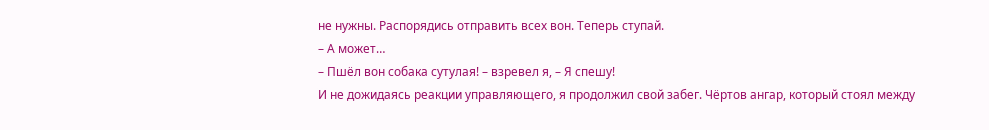не нужны. Распорядись отправить всех вон. Теперь ступай.
– А может…
– Пшёл вон собака сутулая! – взревел я, – Я спешу!
И не дожидаясь реакции управляющего, я продолжил свой забег. Чёртов ангар, который стоял между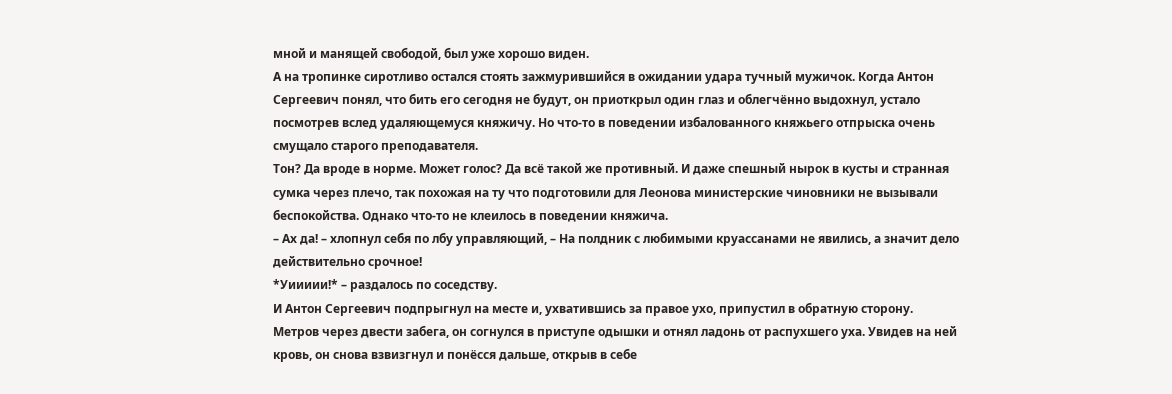мной и манящей свободой, был уже хорошо виден.
А на тропинке сиротливо остался стоять зажмурившийся в ожидании удара тучный мужичок. Когда Антон Сергеевич понял, что бить его сегодня не будут, он приоткрыл один глаз и облегчённо выдохнул, устало посмотрев вслед удаляющемуся княжичу. Но что-то в поведении избалованного княжьего отпрыска очень смущало старого преподавателя.
Тон? Да вроде в норме. Может голос? Да всё такой же противный. И даже спешный нырок в кусты и странная сумка через плечо, так похожая на ту что подготовили для Леонова министерские чиновники не вызывали беспокойства. Однако что-то не клеилось в поведении княжича.
– Ах да! – хлопнул себя по лбу управляющий, – На полдник с любимыми круассанами не явились, а значит дело действительно срочное!
*Уиииии!* – раздалось по соседству.
И Антон Сергеевич подпрыгнул на месте и, ухватившись за правое ухо, припустил в обратную сторону. Метров через двести забега, он согнулся в приступе одышки и отнял ладонь от распухшего уха. Увидев на ней кровь, он снова взвизгнул и понёсся дальше, открыв в себе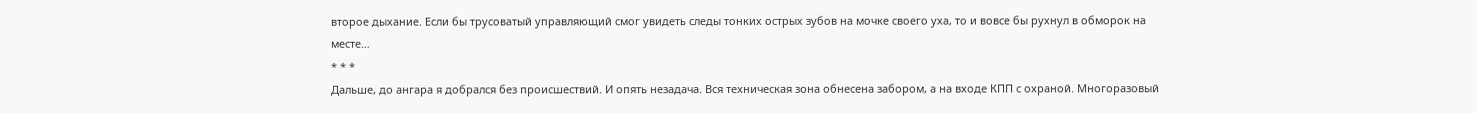второе дыхание. Если бы трусоватый управляющий смог увидеть следы тонких острых зубов на мочке своего уха, то и вовсе бы рухнул в обморок на месте…
* * *
Дальше, до ангара я добрался без происшествий. И опять незадача. Вся техническая зона обнесена забором, а на входе КПП с охраной. Многоразовый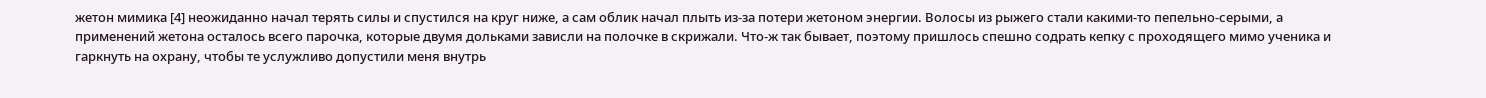жетон мимика [4] неожиданно начал терять силы и спустился на круг ниже, а сам облик начал плыть из-за потери жетоном энергии. Волосы из рыжего стали какими-то пепельно-серыми, а применений жетона осталось всего парочка, которые двумя дольками зависли на полочке в скрижали. Что-ж так бывает, поэтому пришлось спешно содрать кепку с проходящего мимо ученика и гаркнуть на охрану, чтобы те услужливо допустили меня внутрь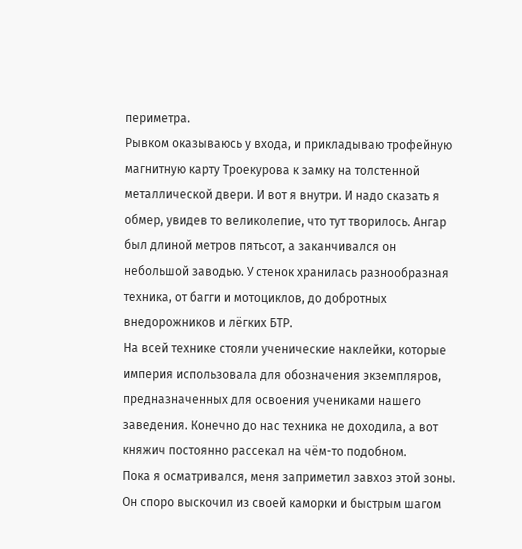периметра.
Рывком оказываюсь у входа, и прикладываю трофейную магнитную карту Троекурова к замку на толстенной металлической двери. И вот я внутри. И надо сказать я обмер, увидев то великолепие, что тут творилось. Ангар был длиной метров пятьсот, а заканчивался он небольшой заводью. У стенок хранилась разнообразная техника, от багги и мотоциклов, до добротных внедорожников и лёгких БТР.
На всей технике стояли ученические наклейки, которые империя использовала для обозначения экземпляров, предназначенных для освоения учениками нашего заведения. Конечно до нас техника не доходила, а вот княжич постоянно рассекал на чём-то подобном.
Пока я осматривался, меня заприметил завхоз этой зоны. Он споро выскочил из своей каморки и быстрым шагом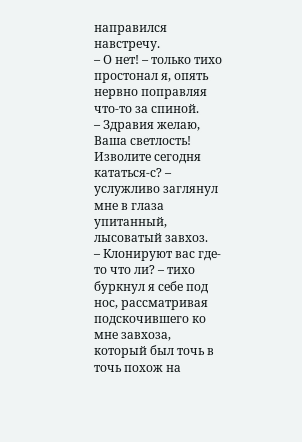направился навстречу.
– О нет! – только тихо простонал я, опять нервно поправляя что-то за спиной.
– Здравия желаю, Ваша светлость! Изволите сегодня кататься-с? – услужливо заглянул мне в глаза упитанный, лысоватый завхоз.
– Клонируют вас где-то что ли? – тихо буркнул я себе под нос, рассматривая подскочившего ко мне завхоза, который был точь в точь похож на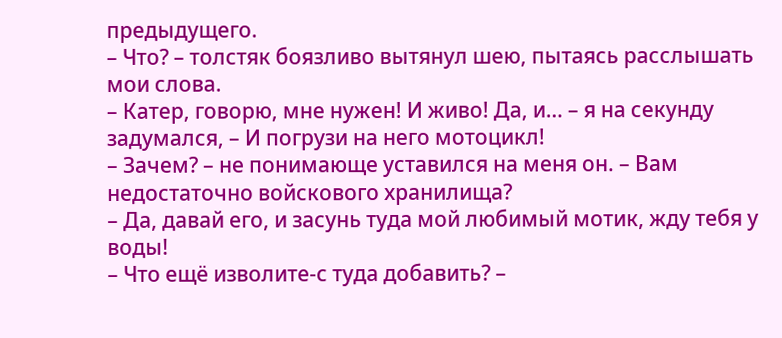предыдущего.
– Что? – толстяк боязливо вытянул шею, пытаясь расслышать мои слова.
– Катер, говорю, мне нужен! И живо! Да, и… – я на секунду задумался, – И погрузи на него мотоцикл!
– Зачем? – не понимающе уставился на меня он. – Вам недостаточно войскового хранилища?
– Да, давай его, и засунь туда мой любимый мотик, жду тебя у воды!
– Что ещё изволите-с туда добавить? –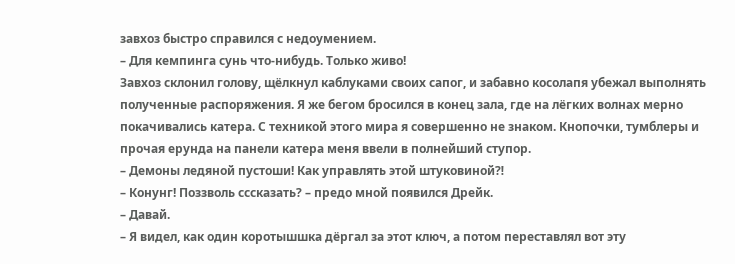завхоз быстро справился с недоумением.
– Для кемпинга сунь что-нибудь. Только живо!
Завхоз склонил голову, щёлкнул каблуками своих сапог, и забавно косолапя убежал выполнять полученные распоряжения. Я же бегом бросился в конец зала, где на лёгких волнах мерно покачивались катера. С техникой этого мира я совершенно не знаком. Кнопочки, тумблеры и прочая ерунда на панели катера меня ввели в полнейший ступор.
– Демоны ледяной пустоши! Как управлять этой штуковиной⁈
– Конунг! Поззволь сссказать? – предо мной появился Дрейк.
– Давай.
– Я видел, как один коротышшка дёргал за этот ключ, а потом переставлял вот эту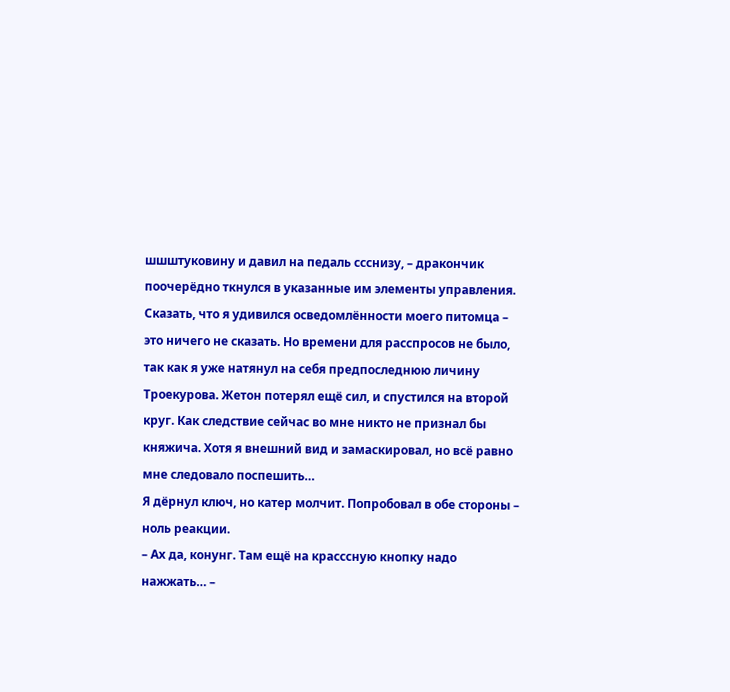шшштуковину и давил на педаль ссснизу, – дракончик поочерёдно ткнулся в указанные им элементы управления.
Сказать, что я удивился осведомлённости моего питомца – это ничего не сказать. Но времени для расспросов не было, так как я уже натянул на себя предпоследнюю личину Троекурова. Жетон потерял ещё сил, и спустился на второй круг. Как следствие сейчас во мне никто не признал бы княжича. Хотя я внешний вид и замаскировал, но всё равно мне следовало поспешить…
Я дёрнул ключ, но катер молчит. Попробовал в обе стороны – ноль реакции.
– Ах да, конунг. Там ещё на красссную кнопку надо нажжать… –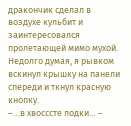дракончик сделал в воздухе кульбит и заинтересовался пролетающей мимо мухой.
Недолго думая, я рывком вскинул крышку на панели спереди и ткнул красную кнопку.
–…в хвосссте лодки… –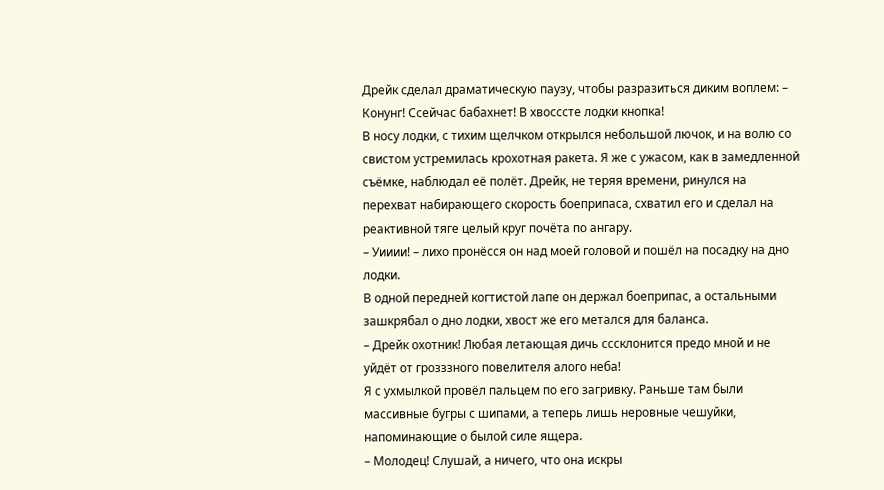Дрейк сделал драматическую паузу, чтобы разразиться диким воплем: – Конунг! Ссейчас бабахнет! В хвосссте лодки кнопка!
В носу лодки, с тихим щелчком открылся небольшой лючок, и на волю со свистом устремилась крохотная ракета. Я же с ужасом, как в замедленной съёмке, наблюдал её полёт. Дрейк, не теряя времени, ринулся на перехват набирающего скорость боеприпаса, схватил его и сделал на реактивной тяге целый круг почёта по ангару.
– Уииии! – лихо пронёсся он над моей головой и пошёл на посадку на дно лодки.
В одной передней когтистой лапе он держал боеприпас, а остальными зашкрябал о дно лодки, хвост же его метался для баланса.
– Дрейк охотник! Любая летающая дичь сссклонится предо мной и не уйдёт от грозззного повелителя алого неба!
Я с ухмылкой провёл пальцем по его загривку. Раньше там были массивные бугры с шипами, а теперь лишь неровные чешуйки, напоминающие о былой силе ящера.
– Молодец! Слушай, а ничего, что она искры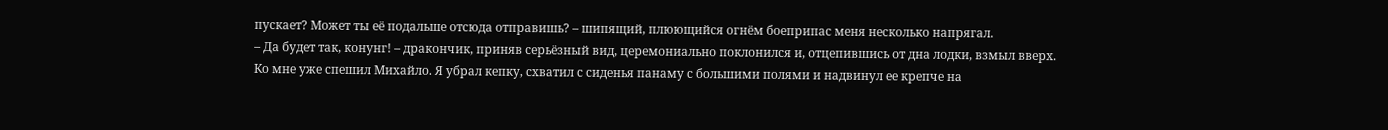пускает? Может ты её подальше отсюда отправишь? – шипящий, плюющийся огнём боеприпас меня несколько напрягал.
– Да будет так, конунг! – дракончик, приняв серьёзный вид, церемониально поклонился и, отцепившись от дна лодки, взмыл вверх.
Ко мне уже спешил Михайло. Я убрал кепку, схватил с сиденья панаму с большими полями и надвинул ее крепче на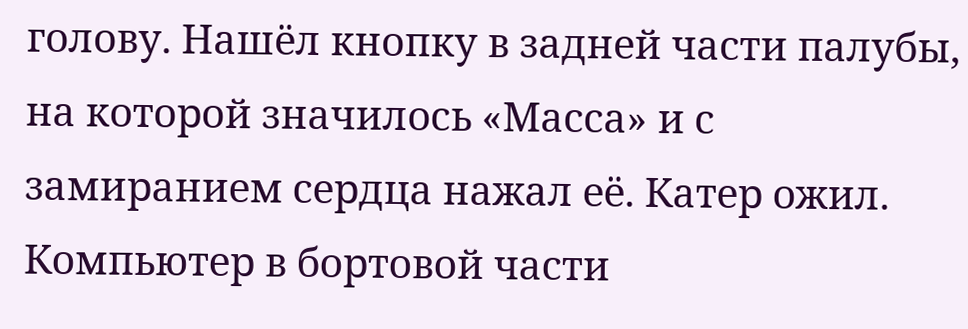голову. Нашёл кнопку в задней части палубы, на которой значилось «Масса» и с замиранием сердца нажал её. Катер ожил. Компьютер в бортовой части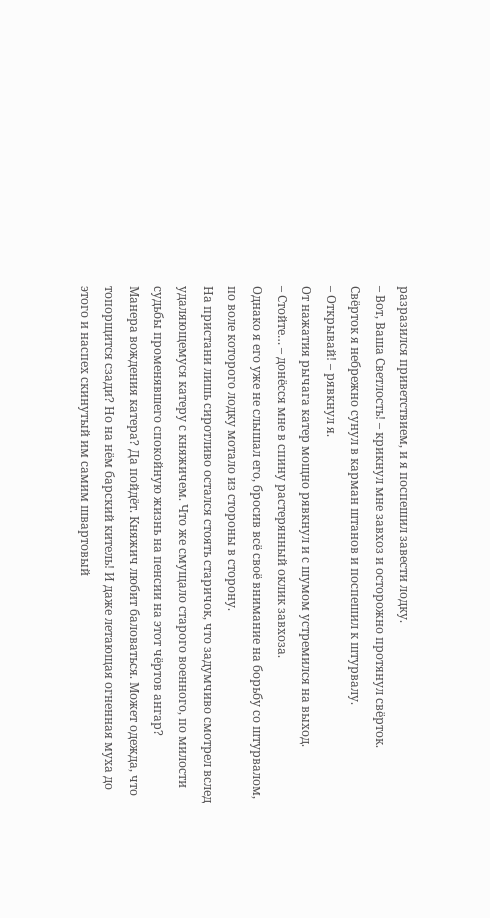разразился приветствием, и я поспешил завести лодку.
– Вот, Ваша Светлость! – крикнул мне завхоз и осторожно протянул свёрток.
Свёрток я небрежно сунул в карман штанов и поспешил к штурвалу.
– Открывай! – рявкнул я.
От нажатия рычага катер мощно рявкнул и с шумом устремился на выход.
– Стойте… – донёсся мне в спину растерянный оклик завхоза.
Однако я его уже не слышал его, бросив всё своё внимание на борьбу со штурвалом, по воле которого лодку мотало из стороны в сторону.
На пристани лишь сиротливо остался стоять старичок, что задумчиво смотрел вслед удаляющемуся катеру с княжичем. Что же смущало старого военного, по милости судьбы променявшего спокойную жизнь на пенсии на этот чёртов ангар?
Манера вождения катера? Да пойдёт. Княжич любит баловаться. Может одежда, что топорщится сзади? Но на нём барский китель! И даже летающая огненная муха до этого и наспех скинутый им самим швартовый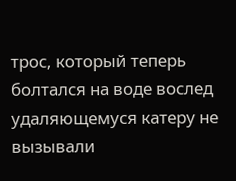трос, который теперь болтался на воде вослед удаляющемуся катеру не вызывали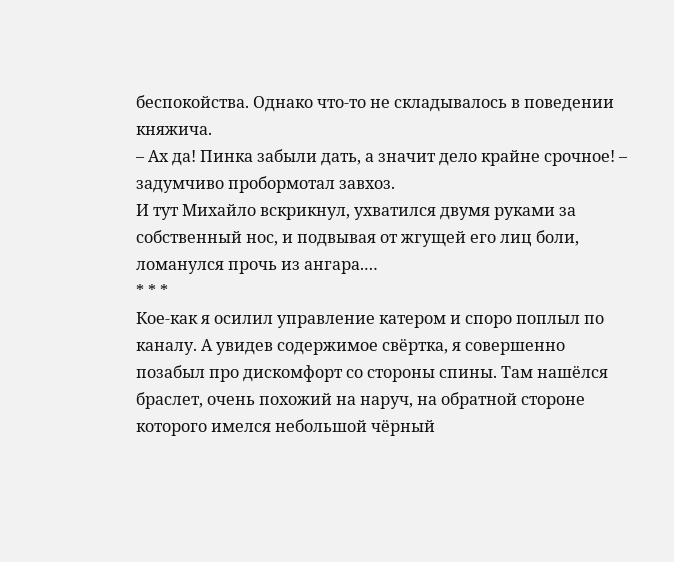беспокойства. Однако что-то не складывалось в поведении княжича.
– Ах да! Пинка забыли дать, а значит дело крайне срочное! – задумчиво пробормотал завхоз.
И тут Михайло вскрикнул, ухватился двумя руками за собственный нос, и подвывая от жгущей его лиц боли, ломанулся прочь из ангара.…
* * *
Кое-как я осилил управление катером и споро поплыл по каналу. А увидев содержимое свёртка, я совершенно позабыл про дискомфорт со стороны спины. Там нашёлся браслет, очень похожий на наруч, на обратной стороне которого имелся небольшой чёрный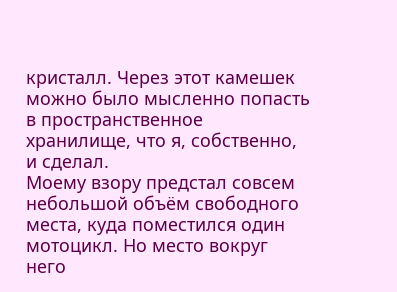кристалл. Через этот камешек можно было мысленно попасть в пространственное хранилище, что я, собственно, и сделал.
Моему взору предстал совсем небольшой объём свободного места, куда поместился один мотоцикл. Но место вокруг него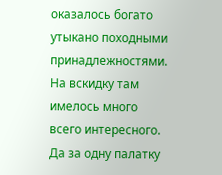оказалось богато утыкано походными принадлежностями. На вскидку там имелось много всего интересного. Да за одну палатку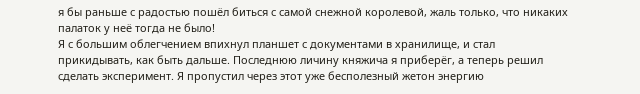я бы раньше с радостью пошёл биться с самой снежной королевой, жаль только, что никаких палаток у неё тогда не было!
Я с большим облегчением впихнул планшет с документами в хранилище, и стал прикидывать, как быть дальше. Последнюю личину княжича я приберёг, а теперь решил сделать эксперимент. Я пропустил через этот уже бесполезный жетон энергию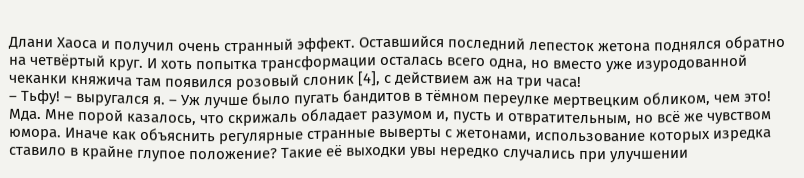Длани Хаоса и получил очень странный эффект. Оставшийся последний лепесток жетона поднялся обратно на четвёртый круг. И хоть попытка трансформации осталась всего одна, но вместо уже изуродованной чеканки княжича там появился розовый слоник [4], с действием аж на три часа!
– Тьфу! – выругался я. – Уж лучше было пугать бандитов в тёмном переулке мертвецким обликом, чем это!
Мда. Мне порой казалось, что скрижаль обладает разумом и, пусть и отвратительным, но всё же чувством юмора. Иначе как объяснить регулярные странные выверты с жетонами, использование которых изредка ставило в крайне глупое положение? Такие её выходки увы нередко случались при улучшении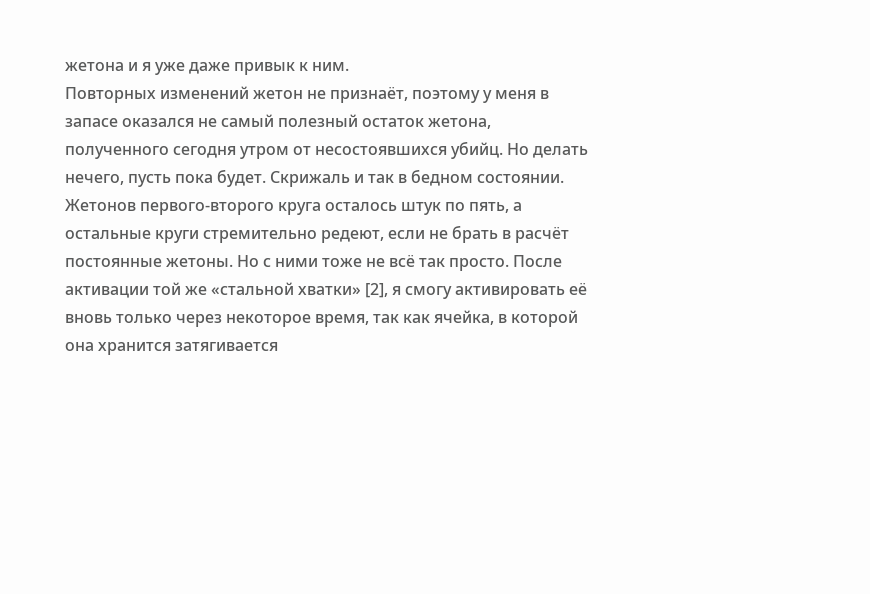жетона и я уже даже привык к ним.
Повторных изменений жетон не признаёт, поэтому у меня в запасе оказался не самый полезный остаток жетона, полученного сегодня утром от несостоявшихся убийц. Но делать нечего, пусть пока будет. Скрижаль и так в бедном состоянии. Жетонов первого-второго круга осталось штук по пять, а остальные круги стремительно редеют, если не брать в расчёт постоянные жетоны. Но с ними тоже не всё так просто. После активации той же «стальной хватки» [2], я смогу активировать её вновь только через некоторое время, так как ячейка, в которой она хранится затягивается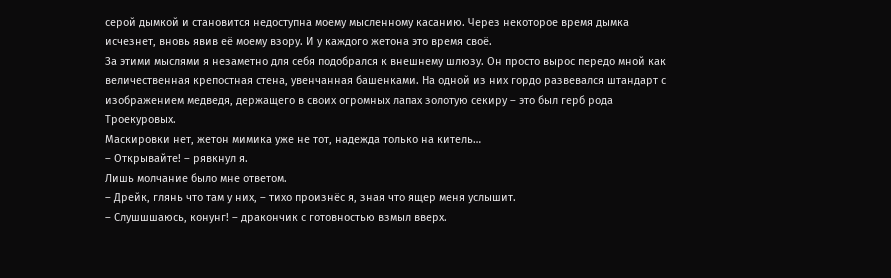серой дымкой и становится недоступна моему мысленному касанию. Через некоторое время дымка исчезнет, вновь явив её моему взору. И у каждого жетона это время своё.
За этими мыслями я незаметно для себя подобрался к внешнему шлюзу. Он просто вырос передо мной как величественная крепостная стена, увенчанная башенками. На одной из них гордо развевался штандарт с изображением медведя, держащего в своих огромных лапах золотую секиру – это был герб рода Троекуровых.
Маскировки нет, жетон мимика уже не тот, надежда только на китель…
– Открывайте! – рявкнул я.
Лишь молчание было мне ответом.
– Дрейк, глянь что там у них, – тихо произнёс я, зная что ящер меня услышит.
– Слушшшаюсь, конунг! – дракончик с готовностью взмыл вверх.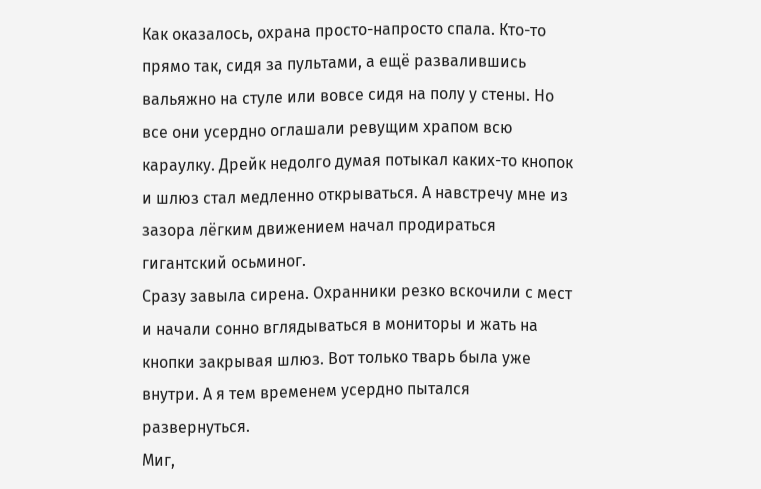Как оказалось, охрана просто-напросто спала. Кто-то прямо так, сидя за пультами, а ещё развалившись вальяжно на стуле или вовсе сидя на полу у стены. Но все они усердно оглашали ревущим храпом всю караулку. Дрейк недолго думая потыкал каких-то кнопок и шлюз стал медленно открываться. А навстречу мне из зазора лёгким движением начал продираться гигантский осьминог.
Сразу завыла сирена. Охранники резко вскочили с мест и начали сонно вглядываться в мониторы и жать на кнопки закрывая шлюз. Вот только тварь была уже внутри. А я тем временем усердно пытался развернуться.
Миг,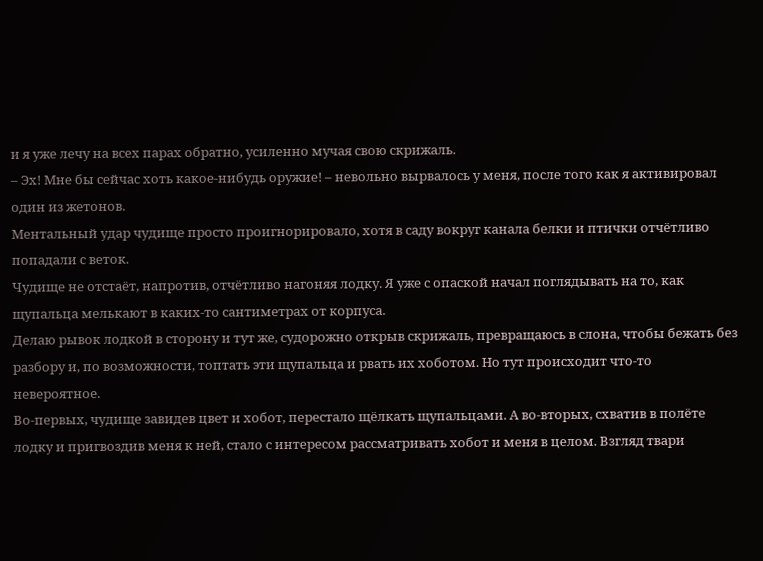и я уже лечу на всех парах обратно, усиленно мучая свою скрижаль.
– Эх! Мне бы сейчас хоть какое-нибудь оружие! – невольно вырвалось у меня, после того как я активировал один из жетонов.
Ментальный удар чудище просто проигнорировало, хотя в саду вокруг канала белки и птички отчётливо попадали с веток.
Чудище не отстаёт, напротив, отчётливо нагоняя лодку. Я уже с опаской начал поглядывать на то, как щупальца мелькают в каких-то сантиметрах от корпуса.
Делаю рывок лодкой в сторону и тут же, судорожно открыв скрижаль, превращаюсь в слона, чтобы бежать без разбору и, по возможности, топтать эти щупальца и рвать их хоботом. Но тут происходит что-то невероятное.
Во-первых, чудище завидев цвет и хобот, перестало щёлкать щупальцами. А во-вторых, схватив в полёте лодку и пригвоздив меня к ней, стало с интересом рассматривать хобот и меня в целом. Взгляд твари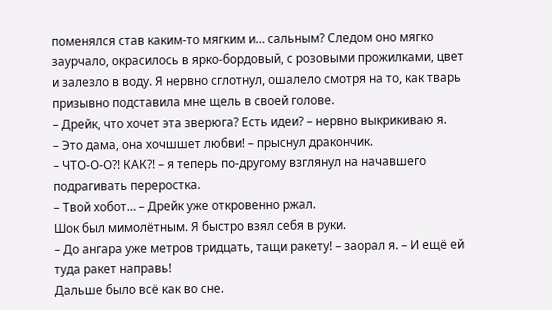поменялся став каким-то мягким и… сальным? Следом оно мягко заурчало, окрасилось в ярко-бордовый, с розовыми прожилками, цвет и залезло в воду. Я нервно сглотнул, ошалело смотря на то, как тварь призывно подставила мне щель в своей голове.
– Дрейк, что хочет эта зверюга? Есть идеи? – нервно выкрикиваю я.
– Это дама, она хочшшет любви! – прыснул дракончик.
– ЧТО-О-О⁈ КАК⁈ – я теперь по-другому взглянул на начавшего подрагивать переростка.
– Твой хобот… – Дрейк уже откровенно ржал.
Шок был мимолётным. Я быстро взял себя в руки.
– До ангара уже метров тридцать, тащи ракету! – заорал я. – И ещё ей туда ракет направь!
Дальше было всё как во сне.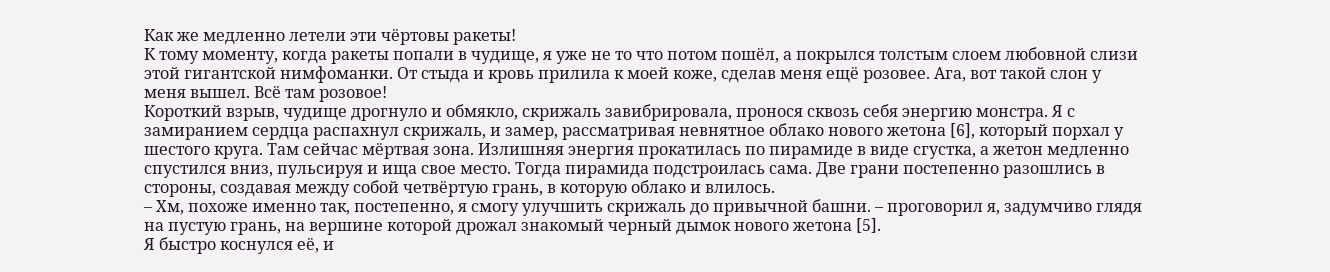Как же медленно летели эти чёртовы ракеты!
К тому моменту, когда ракеты попали в чудище, я уже не то что потом пошёл, а покрылся толстым слоем любовной слизи этой гигантской нимфоманки. От стыда и кровь прилила к моей коже, сделав меня ещё розовее. Ага, вот такой слон у меня вышел. Всё там розовое!
Короткий взрыв, чудище дрогнуло и обмякло, скрижаль завибрировала, пронося сквозь себя энергию монстра. Я с замиранием сердца распахнул скрижаль, и замер, рассматривая невнятное облако нового жетона [6], который порхал у шестого круга. Там сейчас мёртвая зона. Излишняя энергия прокатилась по пирамиде в виде сгустка, а жетон медленно спустился вниз, пульсируя и ища свое место. Тогда пирамида подстроилась сама. Две грани постепенно разошлись в стороны, создавая между собой четвёртую грань, в которую облако и влилось.
– Хм, похоже именно так, постепенно, я смогу улучшить скрижаль до привычной башни. – проговорил я, задумчиво глядя на пустую грань, на вершине которой дрожал знакомый черный дымок нового жетона [5].
Я быстро коснулся её, и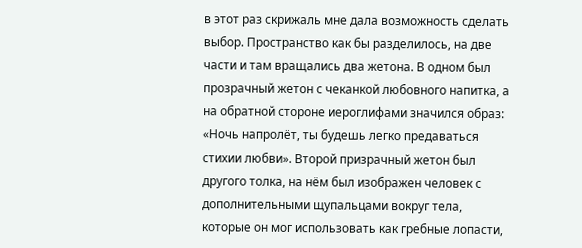в этот раз скрижаль мне дала возможность сделать выбор. Пространство как бы разделилось, на две части и там вращались два жетона. В одном был прозрачный жетон с чеканкой любовного напитка, а на обратной стороне иероглифами значился образ: «Ночь напролёт, ты будешь легко предаваться стихии любви». Второй призрачный жетон был другого толка, на нём был изображен человек с дополнительными щупальцами вокруг тела, которые он мог использовать как гребные лопасти,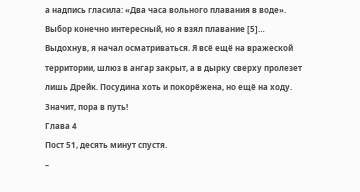а надпись гласила: «Два часа вольного плавания в воде».
Выбор конечно интересный, но я взял плавание [5]…
Выдохнув, я начал осматриваться. Я всё ещё на вражеской территории, шлюз в ангар закрыт, а в дырку сверху пролезет лишь Дрейк. Посудина хоть и покорёжена, но ещё на ходу. Значит, пора в путь!
Глава 4
Пост 51, десять минут спустя.
–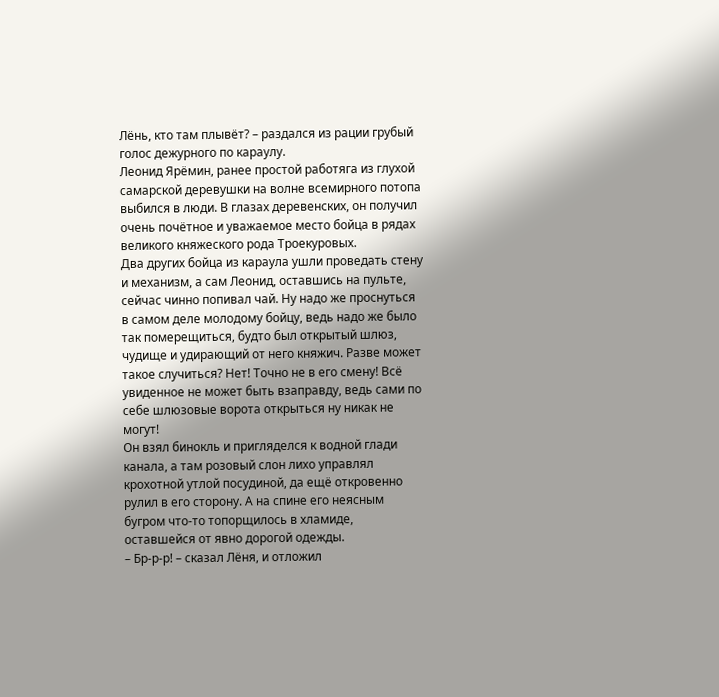Лёнь, кто там плывёт? – раздался из рации грубый голос дежурного по караулу.
Леонид Ярёмин, ранее простой работяга из глухой самарской деревушки на волне всемирного потопа выбился в люди. В глазах деревенских, он получил очень почётное и уважаемое место бойца в рядах великого княжеского рода Троекуровых.
Два других бойца из караула ушли проведать стену и механизм, а сам Леонид, оставшись на пульте, сейчас чинно попивал чай. Ну надо же проснуться в самом деле молодому бойцу, ведь надо же было так померещиться, будто был открытый шлюз, чудище и удирающий от него княжич. Разве может такое случиться? Нет! Точно не в его смену! Всё увиденное не может быть взаправду, ведь сами по себе шлюзовые ворота открыться ну никак не могут!
Он взял бинокль и пригляделся к водной глади канала, а там розовый слон лихо управлял крохотной утлой посудиной, да ещё откровенно рулил в его сторону. А на спине его неясным бугром что-то топорщилось в хламиде, оставшейся от явно дорогой одежды.
– Бр-р-р! – сказал Лёня, и отложил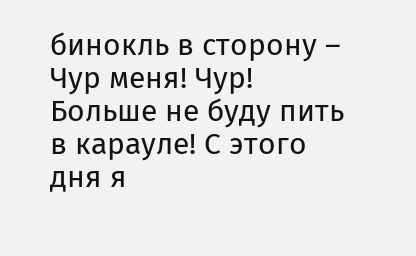бинокль в сторону – Чур меня! Чур! Больше не буду пить в карауле! С этого дня я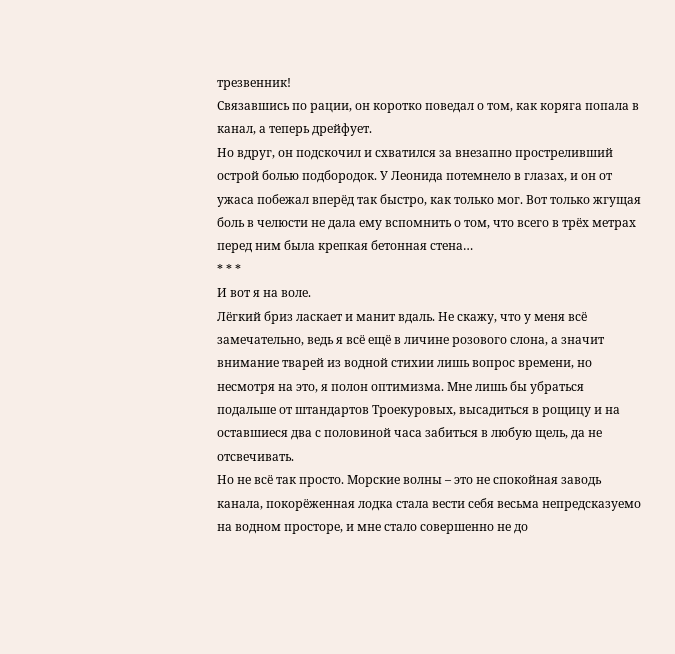трезвенник!
Связавшись по рации, он коротко поведал о том, как коряга попала в канал, а теперь дрейфует.
Но вдруг, он подскочил и схватился за внезапно простреливший острой болью подбородок. У Леонида потемнело в глазах, и он от ужаса побежал вперёд так быстро, как только мог. Вот только жгущая боль в челюсти не дала ему вспомнить о том, что всего в трёх метрах перед ним была крепкая бетонная стена…
* * *
И вот я на воле.
Лёгкий бриз ласкает и манит вдаль. Не скажу, что у меня всё замечательно, ведь я всё ещё в личине розового слона, а значит внимание тварей из водной стихии лишь вопрос времени, но несмотря на это, я полон оптимизма. Мне лишь бы убраться подальше от штандартов Троекуровых, высадиться в рощицу и на оставшиеся два с половиной часа забиться в любую щель, да не отсвечивать.
Но не всё так просто. Морские волны – это не спокойная заводь канала, покорёженная лодка стала вести себя весьма непредсказуемо на водном просторе, и мне стало совершенно не до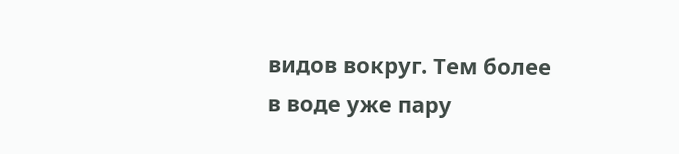видов вокруг. Тем более в воде уже пару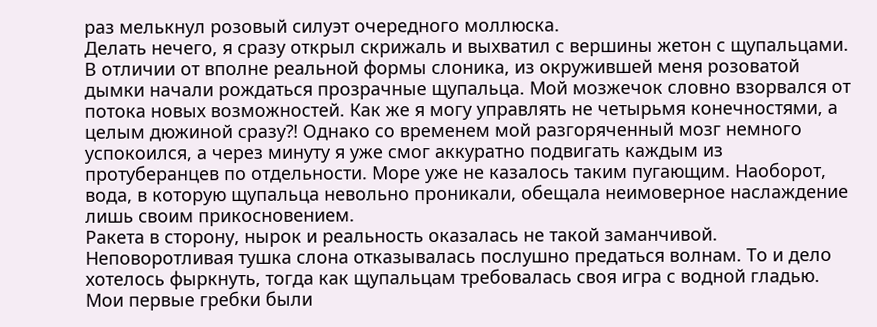раз мелькнул розовый силуэт очередного моллюска.
Делать нечего, я сразу открыл скрижаль и выхватил с вершины жетон с щупальцами. В отличии от вполне реальной формы слоника, из окружившей меня розоватой дымки начали рождаться прозрачные щупальца. Мой мозжечок словно взорвался от потока новых возможностей. Как же я могу управлять не четырьмя конечностями, а целым дюжиной сразу⁈ Однако со временем мой разгоряченный мозг немного успокоился, а через минуту я уже смог аккуратно подвигать каждым из протуберанцев по отдельности. Море уже не казалось таким пугающим. Наоборот, вода, в которую щупальца невольно проникали, обещала неимоверное наслаждение лишь своим прикосновением.
Ракета в сторону, нырок и реальность оказалась не такой заманчивой. Неповоротливая тушка слона отказывалась послушно предаться волнам. То и дело хотелось фыркнуть, тогда как щупальцам требовалась своя игра с водной гладью. Мои первые гребки были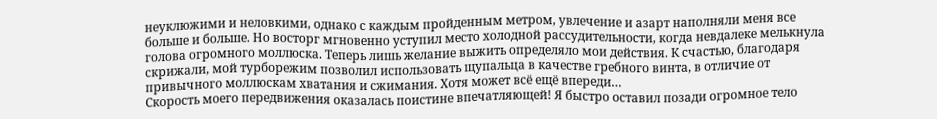неуклюжими и неловкими, однако с каждым пройденным метром, увлечение и азарт наполняли меня все больше и больше. Но восторг мгновенно уступил место холодной рассудительности, когда невдалеке мелькнула голова огромного моллюска. Теперь лишь желание выжить определяло мои действия. К счастью, благодаря скрижали, мой турборежим позволил использовать щупальца в качестве гребного винта, в отличие от привычного моллюскам хватания и сжимания. Хотя может всё ещё впереди…
Скорость моего передвижения оказалась поистине впечатляющей! Я быстро оставил позади огромное тело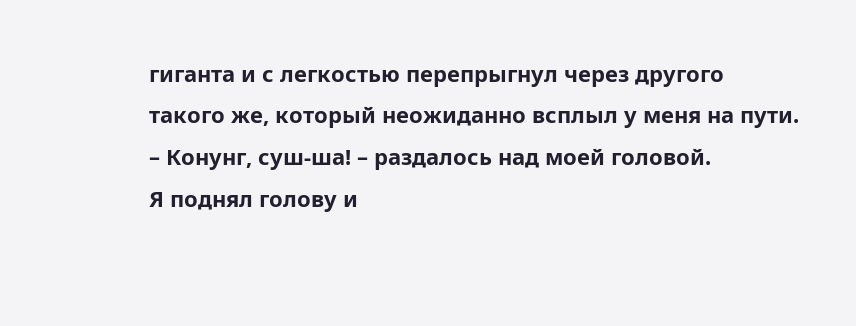гиганта и с легкостью перепрыгнул через другого такого же, который неожиданно всплыл у меня на пути.
– Конунг, суш-ша! – раздалось над моей головой.
Я поднял голову и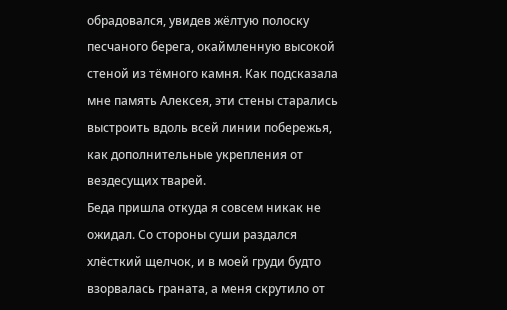обрадовался, увидев жёлтую полоску песчаного берега, окаймленную высокой стеной из тёмного камня. Как подсказала мне память Алексея, эти стены старались выстроить вдоль всей линии побережья, как дополнительные укрепления от вездесущих тварей.
Беда пришла откуда я совсем никак не ожидал. Со стороны суши раздался хлёсткий щелчок, и в моей груди будто взорвалась граната, а меня скрутило от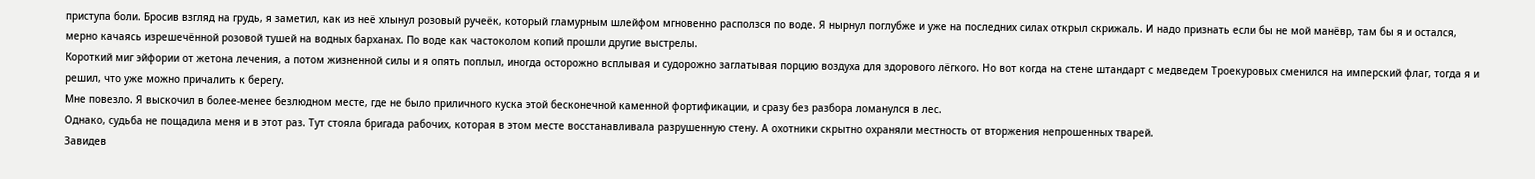приступа боли. Бросив взгляд на грудь, я заметил, как из неё хлынул розовый ручеёк, который гламурным шлейфом мгновенно расползся по воде. Я нырнул поглубже и уже на последних силах открыл скрижаль. И надо признать если бы не мой манёвр, там бы я и остался, мерно качаясь изрешечённой розовой тушей на водных барханах. По воде как частоколом копий прошли другие выстрелы.
Короткий миг эйфории от жетона лечения, а потом жизненной силы и я опять поплыл, иногда осторожно всплывая и судорожно заглатывая порцию воздуха для здорового лёгкого. Но вот когда на стене штандарт с медведем Троекуровых сменился на имперский флаг, тогда я и решил, что уже можно причалить к берегу.
Мне повезло. Я выскочил в более-менее безлюдном месте, где не было приличного куска этой бесконечной каменной фортификации, и сразу без разбора ломанулся в лес.
Однако, судьба не пощадила меня и в этот раз. Тут стояла бригада рабочих, которая в этом месте восстанавливала разрушенную стену. А охотники скрытно охраняли местность от вторжения непрошенных тварей.
Завидев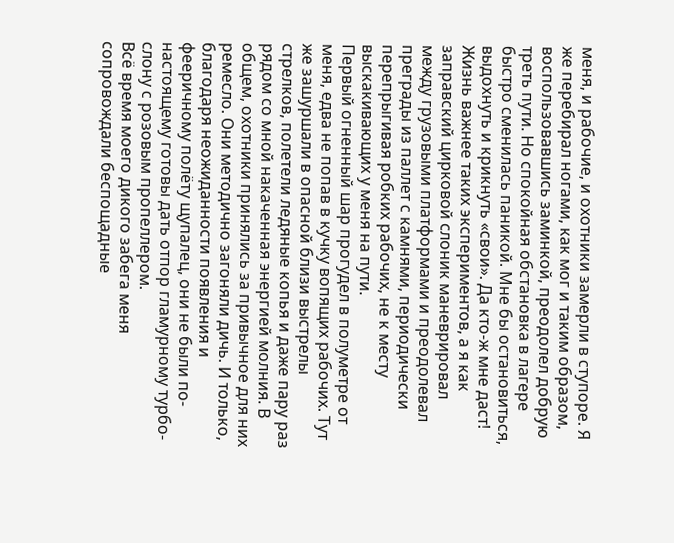меня, и рабочие, и охотники замерли в ступоре. Я же перебирал ногами, как мог и таким образом, воспользовавшись заминкой, преодолел добрую треть пути. Но спокойная обстановка в лагере быстро сменилась паникой. Мне бы остановиться, выдохнуть и крикнуть «свои». Да кто-ж мне даст! Жизнь важнее таких экспериментов, а я как заправский цирковой слоник маневрировал между грузовыми платформами и преодолевал преграды из паллет с камнями, периодически перепрыгивая робких рабочих, не к месту выскакивающих у меня на пути.
Первый огненный шар прогудел в полуметре от меня, едва не попав в кучку вопящих рабочих. Тут же зашуршали в опасной близи выстрелы стрелков, полетели ледяные копья и даже пару раз рядом со мной накаченная энергией молния. В общем, охотники принялись за привычное для них ремесло. Они методично загоняли дичь. И только, благодаря неожиданности появления и фееричному полёту щупалец, они не были по-настоящему готовы дать отпор гламурному турбо-слону с розовым пропеллером.
Всё время моего дикого забега меня сопровождали беспощадные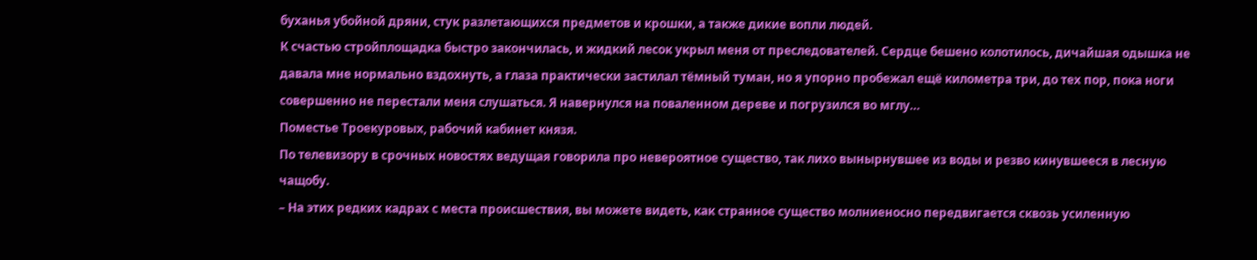буханья убойной дряни, стук разлетающихся предметов и крошки, а также дикие вопли людей.
К счастью стройплощадка быстро закончилась, и жидкий лесок укрыл меня от преследователей. Сердце бешено колотилось, дичайшая одышка не давала мне нормально вздохнуть, а глаза практически застилал тёмный туман, но я упорно пробежал ещё километра три, до тех пор, пока ноги совершенно не перестали меня слушаться. Я навернулся на поваленном дереве и погрузился во мглу…
Поместье Троекуровых, рабочий кабинет князя.
По телевизору в срочных новостях ведущая говорила про невероятное существо, так лихо вынырнувшее из воды и резво кинувшееся в лесную чащобу.
– На этих редких кадрах с места происшествия, вы можете видеть, как странное существо молниеносно передвигается сквозь усиленную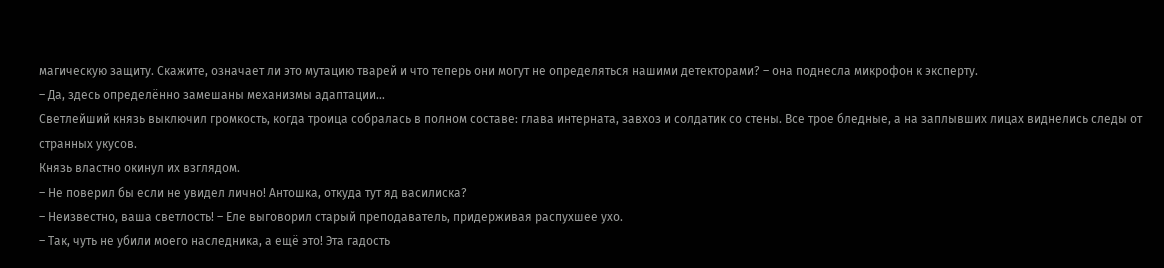магическую защиту. Скажите, означает ли это мутацию тварей и что теперь они могут не определяться нашими детекторами? – она поднесла микрофон к эксперту.
– Да, здесь определённо замешаны механизмы адаптации…
Светлейший князь выключил громкость, когда троица собралась в полном составе: глава интерната, завхоз и солдатик со стены. Все трое бледные, а на заплывших лицах виднелись следы от странных укусов.
Князь властно окинул их взглядом.
– Не поверил бы если не увидел лично! Антошка, откуда тут яд василиска?
– Неизвестно, ваша светлость! – Еле выговорил старый преподаватель, придерживая распухшее ухо.
– Так, чуть не убили моего наследника, а ещё это! Эта гадость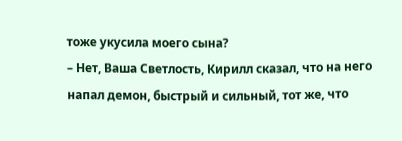тоже укусила моего сына?
– Нет, Ваша Светлость, Кирилл сказал, что на него напал демон, быстрый и сильный, тот же, что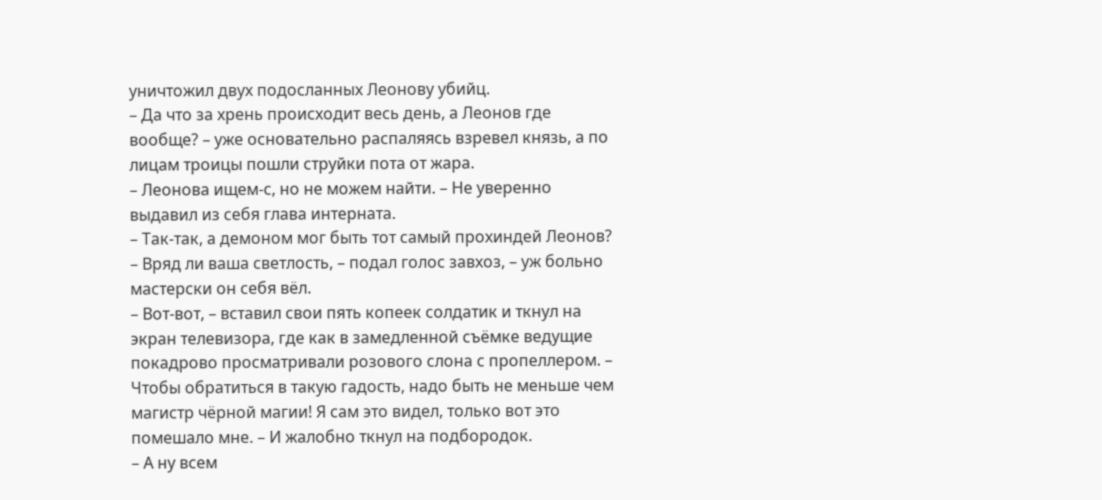уничтожил двух подосланных Леонову убийц.
– Да что за хрень происходит весь день, а Леонов где вообще? – уже основательно распаляясь взревел князь, а по лицам троицы пошли струйки пота от жара.
– Леонова ищем-с, но не можем найти. – Не уверенно выдавил из себя глава интерната.
– Так-так, а демоном мог быть тот самый прохиндей Леонов?
– Вряд ли ваша светлость, – подал голос завхоз, – уж больно мастерски он себя вёл.
– Вот-вот, – вставил свои пять копеек солдатик и ткнул на экран телевизора, где как в замедленной съёмке ведущие покадрово просматривали розового слона с пропеллером. – Чтобы обратиться в такую гадость, надо быть не меньше чем магистр чёрной магии! Я сам это видел, только вот это помешало мне. – И жалобно ткнул на подбородок.
– А ну всем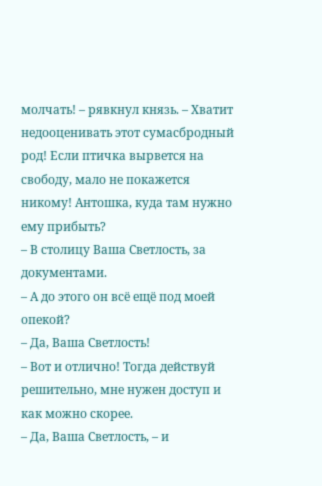молчать! – рявкнул князь. – Хватит недооценивать этот сумасбродный род! Если птичка вырвется на свободу, мало не покажется никому! Антошка, куда там нужно ему прибыть?
– В столицу Ваша Светлость, за документами.
– А до этого он всё ещё под моей опекой?
– Да, Ваша Светлость!
– Вот и отлично! Тогда действуй решительно, мне нужен доступ и как можно скорее.
– Да, Ваша Светлость, – и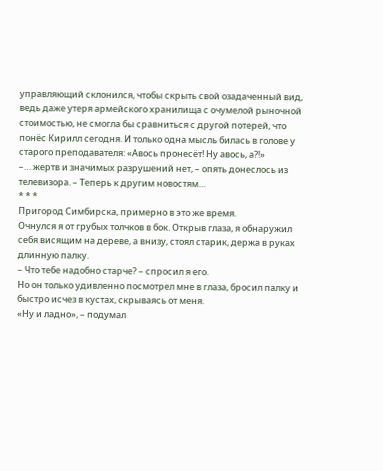управляющий склонился, чтобы скрыть свой озадаченный вид, ведь даже утеря армейского хранилища с очумелой рыночной стоимостью, не смогла бы сравниться с другой потерей, что понёс Кирилл сегодня. И только одна мысль билась в голове у старого преподавателя: «Авось пронесёт! Ну авось, а⁈»
–… жертв и значимых разрушений нет, – опять донеслось из телевизора. – Теперь к другим новостям…
* * *
Пригород Симбирска, примерно в это же время.
Очнулся я от грубых толчков в бок. Открыв глаза, я обнаружил себя висящим на дереве, а внизу, стоял старик, держа в руках длинную палку.
– Что тебе надобно старче? – спросил я его.
Но он только удивленно посмотрел мне в глаза, бросил палку и быстро исчез в кустах, скрываясь от меня.
«Ну и ладно», – подумал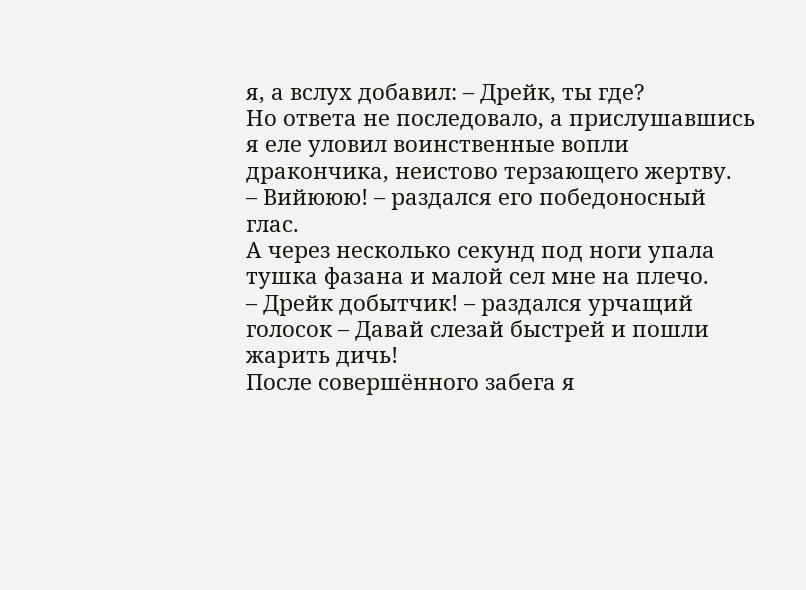я, а вслух добавил: – Дрейк, ты где?
Но ответа не последовало, а прислушавшись я еле уловил воинственные вопли дракончика, неистово терзающего жертву.
– Вийююю! – раздался его победоносный глас.
А через несколько секунд под ноги упала тушка фазана и малой сел мне на плечо.
– Дрейк добытчик! – раздался урчащий голосок – Давай слезай быстрей и пошли жарить дичь!
После совершённого забега я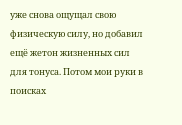уже снова ощущал свою физическую силу, но добавил ещё жетон жизненных сил для тонуса. Потом мои руки в поисках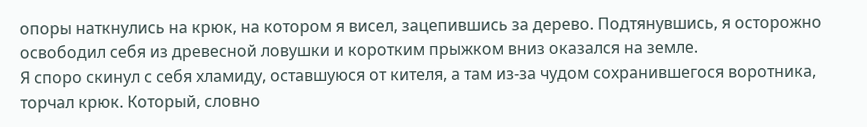опоры наткнулись на крюк, на котором я висел, зацепившись за дерево. Подтянувшись, я осторожно освободил себя из древесной ловушки и коротким прыжком вниз оказался на земле.
Я споро скинул с себя хламиду, оставшуюся от кителя, а там из-за чудом сохранившегося воротника, торчал крюк. Который, словно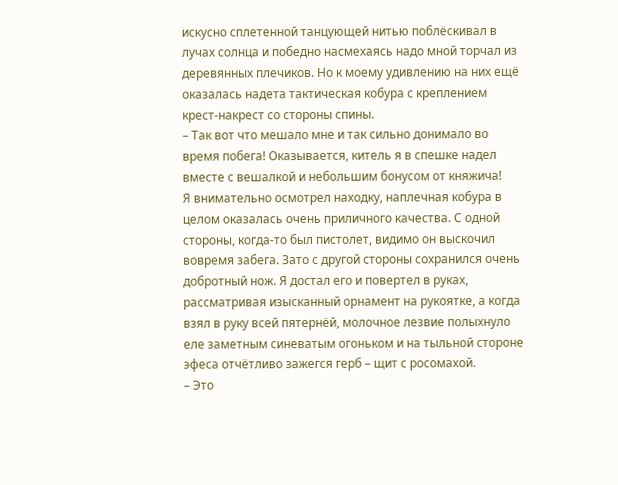искусно сплетенной танцующей нитью поблёскивал в лучах солнца и победно насмехаясь надо мной торчал из деревянных плечиков. Но к моему удивлению на них ещё оказалась надета тактическая кобура с креплением крест-накрест со стороны спины.
– Так вот что мешало мне и так сильно донимало во время побега! Оказывается, китель я в спешке надел вместе с вешалкой и небольшим бонусом от княжича!
Я внимательно осмотрел находку, наплечная кобура в целом оказалась очень приличного качества. С одной стороны, когда-то был пистолет, видимо он выскочил вовремя забега. Зато с другой стороны сохранился очень добротный нож. Я достал его и повертел в руках, рассматривая изысканный орнамент на рукоятке, а когда взял в руку всей пятернёй, молочное лезвие полыхнуло еле заметным синеватым огоньком и на тыльной стороне эфеса отчётливо зажегся герб – щит с росомахой.
– Это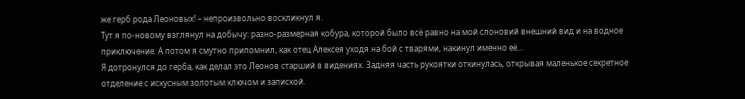же герб рода Леоновых! – непроизвольно воскликнул я.
Тут я по-новому взглянул на добычу: разно-размерная кобура, которой было всё равно на мой слоновий внешний вид и на водное приключение. А потом я смутно припомнил, как отец Алексея уходя на бой с тварями, накинул именно её…
Я дотронулся до герба, как делал это Леонов старший в видениях. Задняя часть рукоятки откинулась, открывая маленькое секретное отделение с искусным золотым ключом и запиской.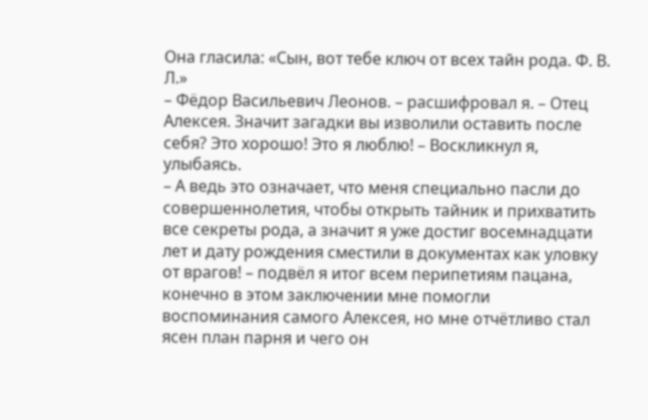Она гласила: «Сын, вот тебе ключ от всех тайн рода. Ф. В. Л.»
– Фёдор Васильевич Леонов. – расшифровал я. – Отец Алексея. Значит загадки вы изволили оставить после себя? Это хорошо! Это я люблю! – Воскликнул я, улыбаясь.
– А ведь это означает, что меня специально пасли до совершеннолетия, чтобы открыть тайник и прихватить все секреты рода, а значит я уже достиг восемнадцати лет и дату рождения сместили в документах как уловку от врагов! – подвёл я итог всем перипетиям пацана, конечно в этом заключении мне помогли воспоминания самого Алексея, но мне отчётливо стал ясен план парня и чего он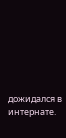дожидался в интернате.